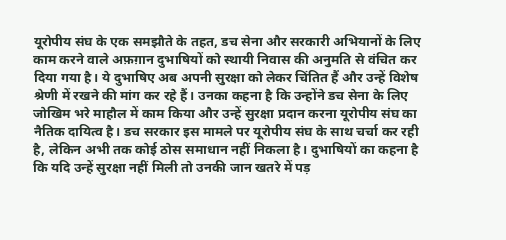यूरोपीय संघ के एक समझौते के तहत, डच सेना और सरकारी अभियानों के लिए काम करने वाले अफ़ग़ान दुभाषियों को स्थायी निवास की अनुमति से वंचित कर दिया गया है। ये दुभाषिए अब अपनी सुरक्षा को लेकर चिंतित हैं और उन्हें विशेष श्रेणी में रखने की मांग कर रहे हैं। उनका कहना है कि उन्होंने डच सेना के लिए जोखिम भरे माहौल में काम किया और उन्हें सुरक्षा प्रदान करना यूरोपीय संघ का नैतिक दायित्व है। डच सरकार इस मामले पर यूरोपीय संघ के साथ चर्चा कर रही है, लेकिन अभी तक कोई ठोस समाधान नहीं निकला है। दुभाषियों का कहना है कि यदि उन्हें सुरक्षा नहीं मिली तो उनकी जान खतरे में पड़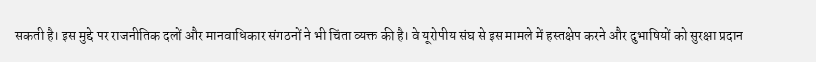सकती है। इस मुद्दे पर राजनीतिक दलों और मानवाधिकार संगठनों ने भी चिंता व्यक्त की है। वे यूरोपीय संघ से इस मामले में हस्तक्षेप करने और दुभाषियों को सुरक्षा प्रदान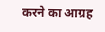करने का आग्रह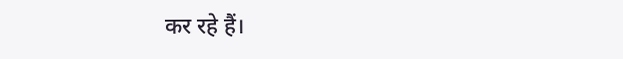कर रहे हैं।